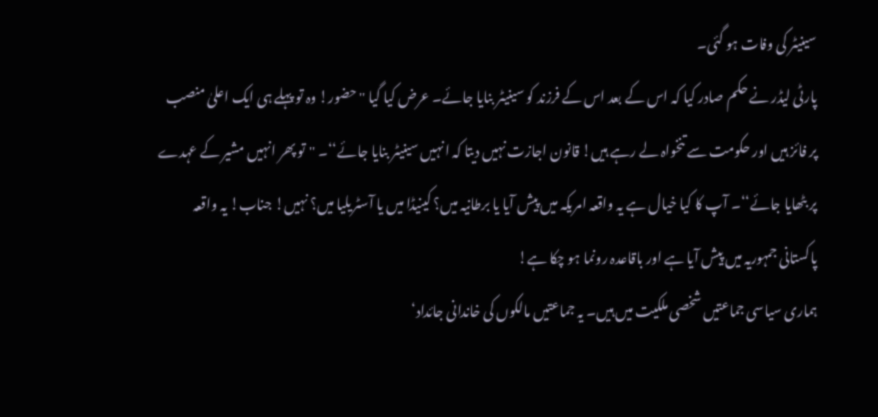سینیٹر کی وفات ہو گئی۔
پارٹی لیڈر نے حکم صادر کیا کہ اس کے بعد اس کے فرزند کو سینیٹر بنایا جائے۔ عرض کیا گیا ''حضور! وہ تو پہلے ہی ایک اعلیٰ منصب پر فائز ہیں اور حکومت سے تنخواہ لے رہے ہیں! قانون اجازت نہیں دیتا کہ انہیں سینیٹر بنایا جائے‘‘۔ ''تو پھر انہیں مشیر کے عہدے پر بٹھایا جائے‘‘۔ آپ کا کیا خیال ہے یہ واقعہ امریکہ میں پیش آیا یا برطانیہ میں؟ کینیڈا میں یا آسٹریلیا میں؟ نہیں! جناب! یہ واقعہ پاکستانی جمہوریہ میں پیش آیا ہے اور باقاعدہ رونما ہو چکا ہے!
ہماری سیاسی جماعتیں شخصی ملکیت میں ہیں۔ یہ جماعتیں مالکوں کی خاندانی جائداد‘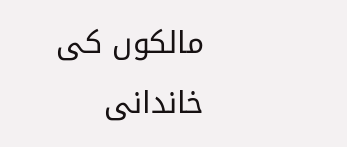مالکوں کی خاندانی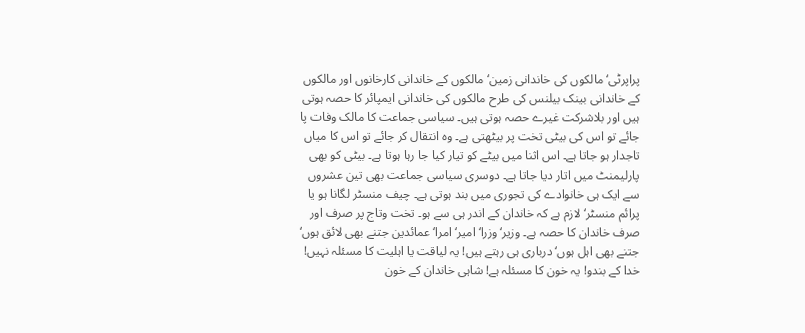پراپرٹی‘ مالکوں کی خاندانی زمین‘ مالکوں کے خاندانی کارخانوں اور مالکوں کے خاندانی بینک بیلنس کی طرح مالکوں کی خاندانی ایمپائر کا حصہ ہوتی ہیں اور بلاشرکت غیرے حصہ ہوتی ہیں۔ سیاسی جماعت کا مالک وفات پا جائے تو اس کی بیٹی تخت پر بیٹھتی ہے۔ وہ انتقال کر جائے تو اس کا میاں تاجدار ہو جاتا ہے۔ اس اثنا میں بیٹے کو تیار کیا جا رہا ہوتا ہے۔ بیٹی کو بھی پارلیمنٹ میں اتار دیا جاتا ہے۔ دوسری سیاسی جماعت بھی تین عشروں سے ایک ہی خانوادے کی تجوری میں بند ہوتی ہے۔ چیف منسٹر لگانا ہو یا پرائم منسٹر‘ لازم ہے کہ خاندان کے اندر ہی سے ہو۔ تخت وتاج پر صرف اور صرف خاندان کا حصہ ہے۔ وزیر‘ وزرا‘ امیر‘ امرا‘ عمائدین جتنے بھی لائق ہوں‘ جتنے بھی اہل ہوں‘ درباری ہی رہتے ہیں! یہ لیاقت یا اہلیت کا مسئلہ نہیں! خدا کے بندو! یہ خون کا مسئلہ ہے! شاہی خاندان کے خون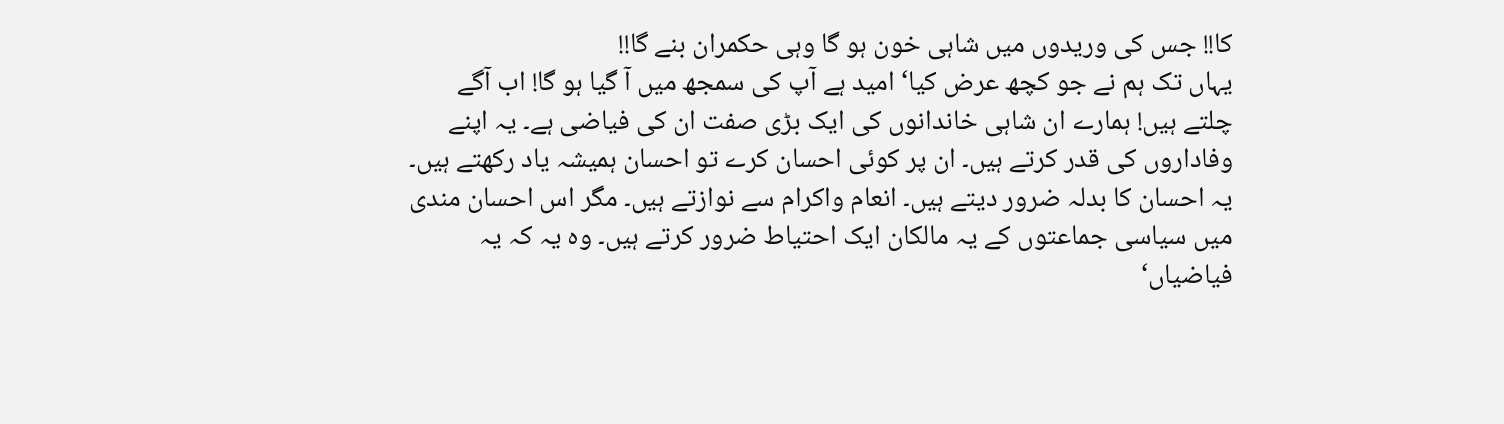کا!! جس کی وریدوں میں شاہی خون ہو گا وہی حکمران بنے گا!!
یہاں تک ہم نے جو کچھ عرض کیا‘ امید ہے آپ کی سمجھ میں آ گیا ہو گا! اب آگے چلتے ہیں! ہمارے ان شاہی خاندانوں کی ایک بڑی صفت ان کی فیاضی ہے۔ یہ اپنے وفاداروں کی قدر کرتے ہیں۔ ان پر کوئی احسان کرے تو احسان ہمیشہ یاد رکھتے ہیں۔ یہ احسان کا بدلہ ضرور دیتے ہیں۔ انعام واکرام سے نوازتے ہیں۔ مگر اس احسان مندی میں سیاسی جماعتوں کے یہ مالکان ایک احتیاط ضرور کرتے ہیں۔ وہ یہ کہ یہ فیاضیاں‘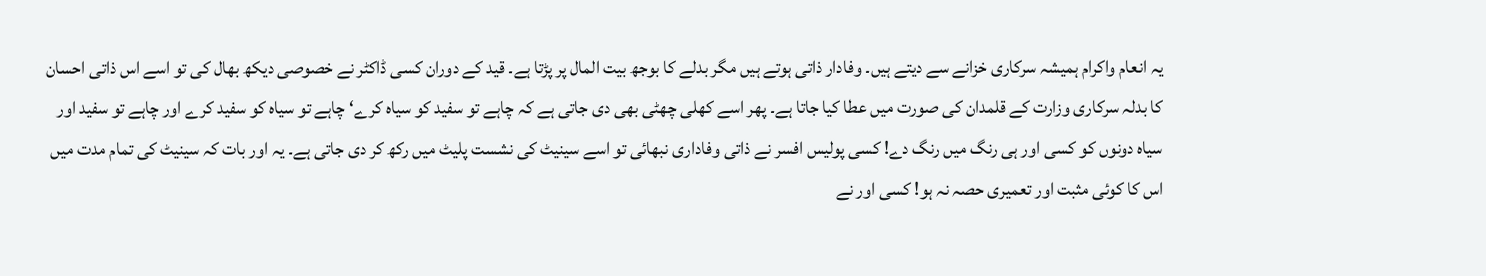یہ انعام واکرام ہمیشہ سرکاری خزانے سے دیتے ہیں۔ وفادار ذاتی ہوتے ہیں مگر بدلے کا بوجھ بیت المال پر پڑتا ہے۔ قید کے دوران کسی ڈاکٹر نے خصوصی دیکھ بھال کی تو اسے اس ذاتی احسان کا بدلہ سرکاری وزارت کے قلمدان کی صورت میں عطا کیا جاتا ہے۔ پھر اسے کھلی چھٹی بھی دی جاتی ہے کہ چاہے تو سفید کو سیاہ کرے‘ چاہے تو سیاہ کو سفید کرے اور چاہے تو سفید اور سیاہ دونوں کو کسی اور ہی رنگ میں رنگ دے! کسی پولیس افسر نے ذاتی وفاداری نبھائی تو اسے سینیٹ کی نشست پلیٹ میں رکھ کر دی جاتی ہے۔ یہ اور بات کہ سینیٹ کی تمام مدت میں اس کا کوئی مثبت اور تعمیری حصہ نہ ہو! کسی اور نے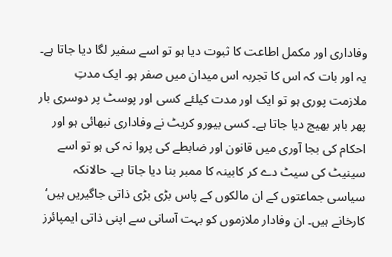وفاداری اور مکمل اطاعت کا ثبوت دیا ہو تو اسے سفیر لگا دیا جاتا ہے۔ یہ اور بات کہ اس کا تجربہ اس میدان میں صفر ہو۔ ایک مدتِ ملازمت پوری ہو تو ایک اور مدت کیلئے کسی اور پوسٹ پر دوسری بار پھر باہر بھیج دیا جاتا ہے۔ کسی بیورو کریٹ نے وفاداری نبھائی ہو اور احکام کی بجا آوری میں قانون اور ضابطے کی پروا نہ کی ہو تو اسے سینیٹ کی سیٹ دے کر کابینہ کا ممبر بنا دیا جاتا ہے۔ حالانکہ سیاسی جماعتوں کے ان مالکوں کے پاس بڑی بڑی ذاتی جاگیریں ہیں‘ کارخانے ہیں۔ ان وفادار ملازموں کو بہت آسانی سے اپنی ذاتی ایمپائرز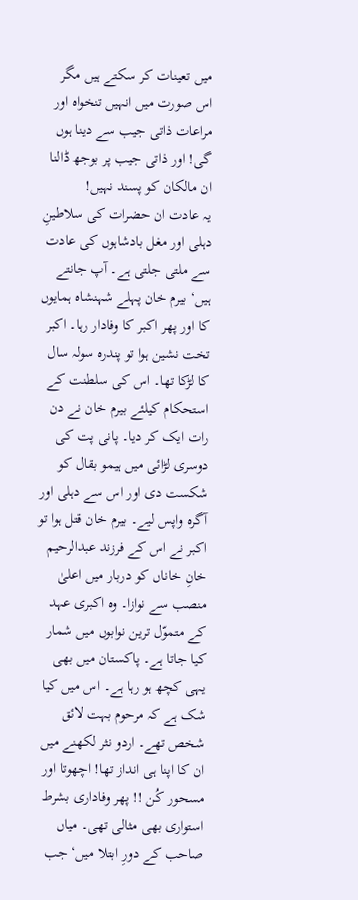میں تعینات کر سکتے ہیں مگر اس صورت میں انہیں تنخواہ اور مراعات ذاتی جیب سے دینا ہوں گی! اور ذاتی جیب پر بوجھ ڈالنا ان مالکان کو پسند نہیں!
یہ عادت ان حضرات کی سلاطینِ دہلی اور مغل بادشاہوں کی عادت سے ملتی جلتی ہے۔ آپ جانتے ہیں‘ بیرم خان پہلے شہنشاہ ہمایوں کا اور پھر اکبر کا وفادار رہا۔ اکبر تخت نشین ہوا تو پندرہ سولہ سال کا لڑکا تھا۔ اس کی سلطنت کے استحکام کیلئے بیرم خان نے دن رات ایک کر دیا۔ پانی پت کی دوسری لڑائی میں ہیمو بقال کو شکست دی اور اس سے دہلی اور آگرہ واپس لیے۔ بیرم خان قتل ہوا تو اکبر نے اس کے فرزند عبدالرحیم خانِ خاناں کو دربار میں اعلیٰ منصب سے نوازا۔ وہ اکبری عہد کے متموّل ترین نوابوں میں شمار کیا جاتا ہے۔ پاکستان میں بھی یہی کچھ ہو رہا ہے۔ اس میں کیا شک ہے کہ مرحوم بہت لائق شخص تھے۔ اردو نثر لکھنے میں ان کا اپنا ہی انداز تھا! اچھوتا اور مسحور کُن !! پھر وفاداری بشرط استواری بھی مثالی تھی۔ میاں صاحب کے دورِ ابتلا میں‘ جب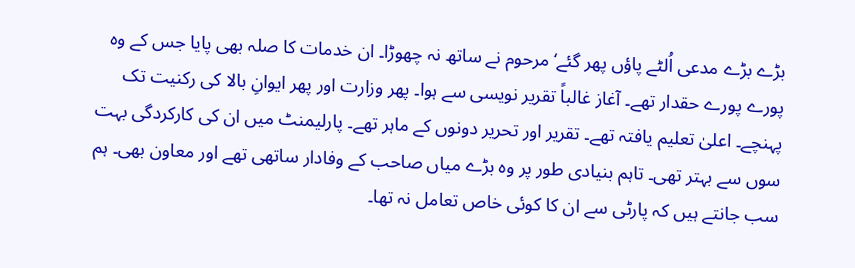بڑے بڑے مدعی اُلٹے پاؤں پھر گئے‘ مرحوم نے ساتھ نہ چھوڑا۔ ان خدمات کا صلہ بھی پایا جس کے وہ پورے پورے حقدار تھے۔ آغاز غالباً تقریر نویسی سے ہوا۔ پھر وزارت اور پھر ایوانِ بالا کی رکنیت تک پہنچے۔ اعلیٰ تعلیم یافتہ تھے۔ تقریر اور تحریر دونوں کے ماہر تھے۔ پارلیمنٹ میں ان کی کارکردگی بہت سوں سے بہتر تھی۔ تاہم بنیادی طور پر وہ بڑے میاں صاحب کے وفادار ساتھی تھے اور معاون بھی۔ ہم سب جانتے ہیں کہ پارٹی سے ان کا کوئی خاص تعامل نہ تھا۔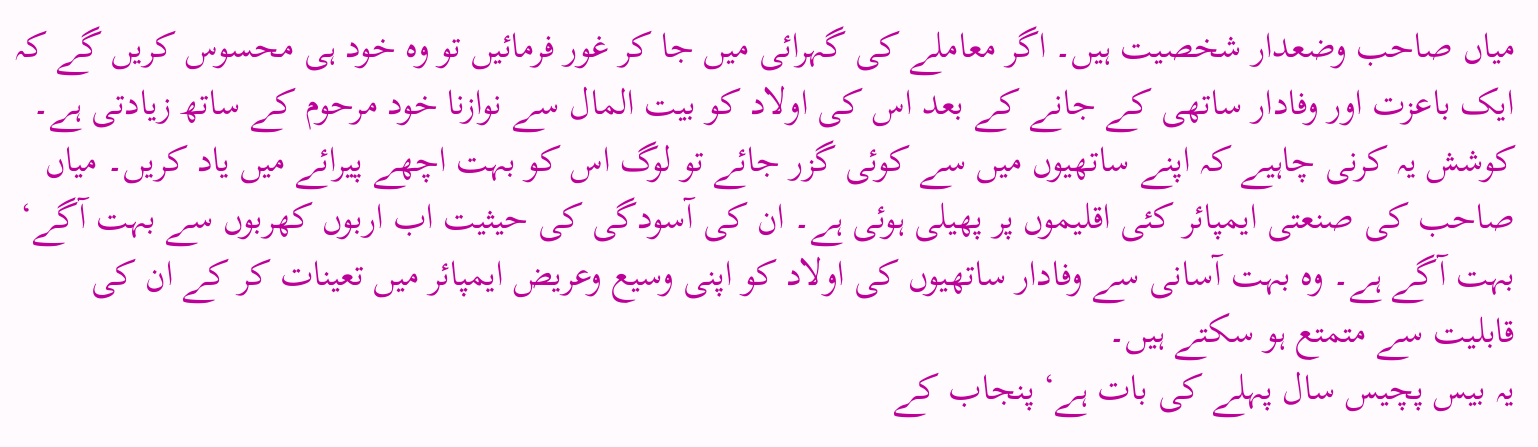میاں صاحب وضعدار شخصیت ہیں۔ اگر معاملے کی گہرائی میں جا کر غور فرمائیں تو وہ خود ہی محسوس کریں گے کہ ایک باعزت اور وفادار ساتھی کے جانے کے بعد اس کی اولاد کو بیت المال سے نوازنا خود مرحوم کے ساتھ زیادتی ہے۔ کوشش یہ کرنی چاہیے کہ اپنے ساتھیوں میں سے کوئی گزر جائے تو لوگ اس کو بہت اچھے پیرائے میں یاد کریں۔ میاں صاحب کی صنعتی ایمپائر کئی اقلیموں پر پھیلی ہوئی ہے۔ ان کی آسودگی کی حیثیت اب اربوں کھربوں سے بہت آگے‘ بہت آگے ہے۔ وہ بہت آسانی سے وفادار ساتھیوں کی اولاد کو اپنی وسیع وعریض ایمپائر میں تعینات کر کے ان کی قابلیت سے متمتع ہو سکتے ہیں۔
یہ بیس پچیس سال پہلے کی بات ہے‘ پنجاب کے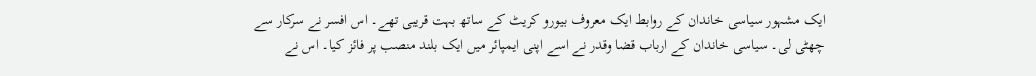ایک مشہور سیاسی خاندان کے روابط ایک معروف بیورو کریٹ کے ساتھ بہت قریبی تھے۔ اس افسر نے سرکار سے چھٹی لی۔ سیاسی خاندان کے ارباب قضا وقدر نے اسے اپنی ایمپائر میں ایک بلند منصب پر فائز کیا۔ اس نے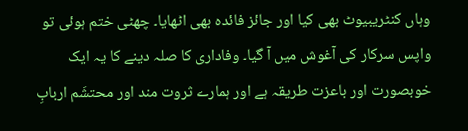وہاں کنٹریبیوٹ بھی کیا اور جائز فائدہ بھی اٹھایا۔ چھٹی ختم ہوئی تو واپس سرکار کی آغوش میں آ گیا۔ وفاداری کا صلہ دینے کا یہ ایک خوبصورت اور باعزت طریقہ ہے اور ہمارے ثروت مند اور محتشَم اربابِ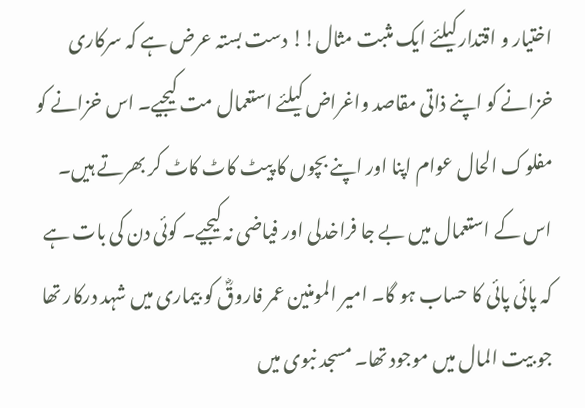اختیار و اقتدار کیلئے ایک مثبت مثال!! دست بستہ عرض ہے کہ سرکاری خزانے کو اپنے ذاتی مقاصد واغراض کیلئے استعمال مت کیجیے۔ اس خزانے کو مفلوک الحال عوام اپنا اور اپنے بچوں کا پیٹ کاٹ کاٹ کر بھرتے ہیں۔ اس کے استعمال میں بے جا فراخدلی اور فیاضی نہ کیجیے۔ کوئی دن کی بات ہے کہ پائی پائی کا حساب ہو گا۔ امیر المومنین عمر فاروقؓ کو بیماری میں شہد درکار تھا جو بیت المال میں موجود تھا۔ مسجد نبوی میں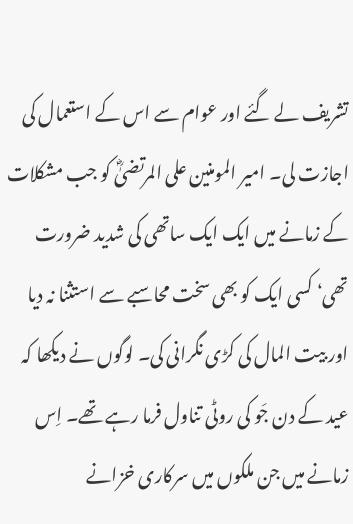تشریف لے گئے اور عوام سے اس کے استعمال کی اجازت لی۔ امیر المومنین علی المرتضیٰؓ کو جب مشکلات کے زمانے میں ایک ایک ساتھی کی شدید ضرورت تھی‘ کسی ایک کو بھی سخت محاسبے سے استثنا نہ دیا اور بیت المال کی کڑی نگرانی کی۔ لوگوں نے دیکھا کہ عید کے دن جَو کی روٹی تناول فرما رہے تھے۔ اِس زمانے میں جن ملکوں میں سرکاری خزانے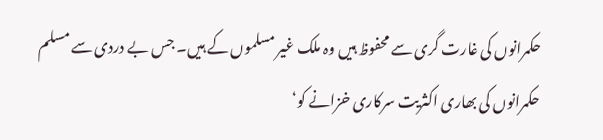حکمرانوں کی غارت گری سے محفوظ ہیں وہ ملک غیر مسلموں کے ہیں۔ جس بے دردی سے مسلم حکمرانوں کی بھاری اکثریت سرکاری خزانے کو‘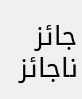جائز ناجائز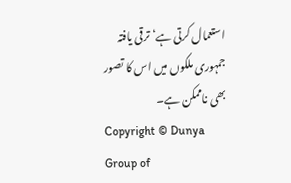استعمال کرتی ہے‘ ترقی یافتہ جمہوری ملکوں میں اس کا تصور بھی ناممکن ہے۔
Copyright © Dunya Group of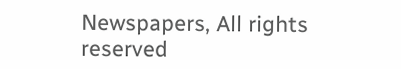Newspapers, All rights reserved